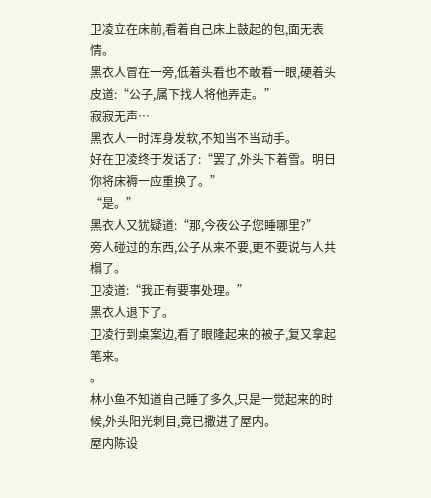卫凌立在床前,看着自己床上鼓起的包,面无表情。
黑衣人冒在一旁,低着头看也不敢看一眼,硬着头皮道:“公子,属下找人将他弄走。”
寂寂无声…
黑衣人一时浑身发软,不知当不当动手。
好在卫凌终于发话了:“罢了,外头下着雪。明日你将床褥一应重换了。”
“是。”
黑衣人又犹疑道:“那,今夜公子您睡哪里?”
旁人碰过的东西,公子从来不要,更不要说与人共榻了。
卫凌道:“我正有要事处理。”
黑衣人退下了。
卫凌行到桌案边,看了眼隆起来的被子,复又拿起笔来。
。
林小鱼不知道自己睡了多久,只是一觉起来的时候,外头阳光刺目,竟已撒进了屋内。
屋内陈设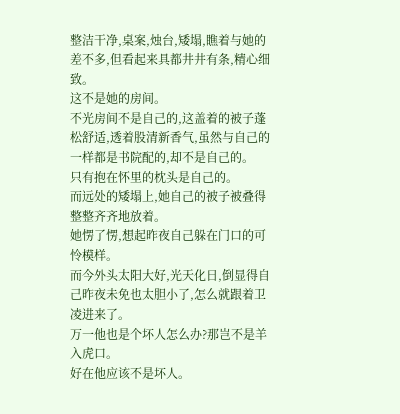整洁干净,桌案,烛台,矮塌,瞧着与她的差不多,但看起来具都井井有条,精心细致。
这不是她的房间。
不光房间不是自己的,这盖着的被子蓬松舒适,透着股清新香气,虽然与自己的一样都是书院配的,却不是自己的。
只有抱在怀里的枕头是自己的。
而远处的矮塌上,她自己的被子被叠得整整齐齐地放着。
她愣了愣,想起昨夜自己躲在门口的可怜模样。
而今外头太阳大好,光天化日,倒显得自己昨夜未免也太胆小了,怎么就跟着卫凌进来了。
万一他也是个坏人怎么办?那岂不是羊入虎口。
好在他应该不是坏人。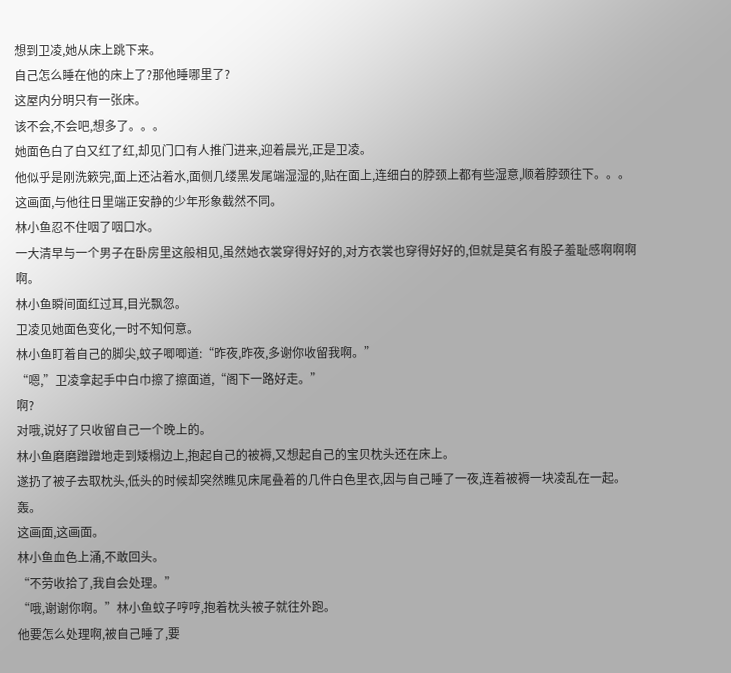想到卫凌,她从床上跳下来。
自己怎么睡在他的床上了?那他睡哪里了?
这屋内分明只有一张床。
该不会,不会吧,想多了。。。
她面色白了白又红了红,却见门口有人推门进来,迎着晨光,正是卫凌。
他似乎是刚洗簌完,面上还沾着水,面侧几缕黑发尾端湿湿的,贴在面上,连细白的脖颈上都有些湿意,顺着脖颈往下。。。
这画面,与他往日里端正安静的少年形象截然不同。
林小鱼忍不住咽了咽口水。
一大清早与一个男子在卧房里这般相见,虽然她衣裳穿得好好的,对方衣裳也穿得好好的,但就是莫名有股子羞耻感啊啊啊啊。
林小鱼瞬间面红过耳,目光飘忽。
卫凌见她面色变化,一时不知何意。
林小鱼盯着自己的脚尖,蚊子唧唧道:“昨夜,昨夜,多谢你收留我啊。”
“嗯,”卫凌拿起手中白巾擦了擦面道,“阁下一路好走。”
啊?
对哦,说好了只收留自己一个晚上的。
林小鱼磨磨蹭蹭地走到矮榻边上,抱起自己的被褥,又想起自己的宝贝枕头还在床上。
遂扔了被子去取枕头,低头的时候却突然瞧见床尾叠着的几件白色里衣,因与自己睡了一夜,连着被褥一块凌乱在一起。
轰。
这画面,这画面。
林小鱼血色上涌,不敢回头。
“不劳收拾了,我自会处理。”
“哦,谢谢你啊。”林小鱼蚊子哼哼,抱着枕头被子就往外跑。
他要怎么处理啊,被自己睡了,要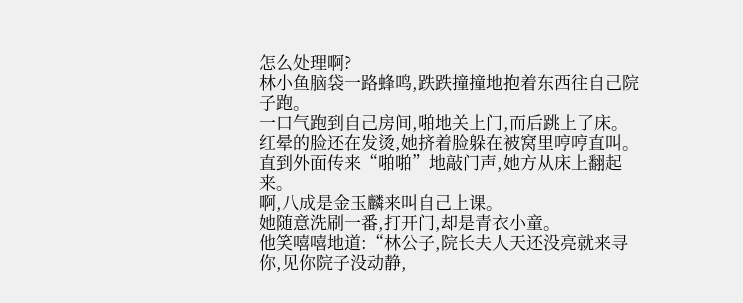怎么处理啊?
林小鱼脑袋一路蜂鸣,跌跌撞撞地抱着东西往自己院子跑。
一口气跑到自己房间,啪地关上门,而后跳上了床。
红晕的脸还在发烫,她挤着脸躲在被窝里哼哼直叫。
直到外面传来“啪啪”地敲门声,她方从床上翻起来。
啊,八成是金玉麟来叫自己上课。
她随意洗刷一番,打开门,却是青衣小童。
他笑嘻嘻地道:“林公子,院长夫人天还没亮就来寻你,见你院子没动静,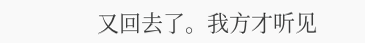又回去了。我方才听见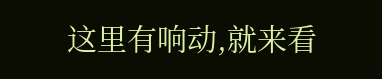这里有响动,就来看